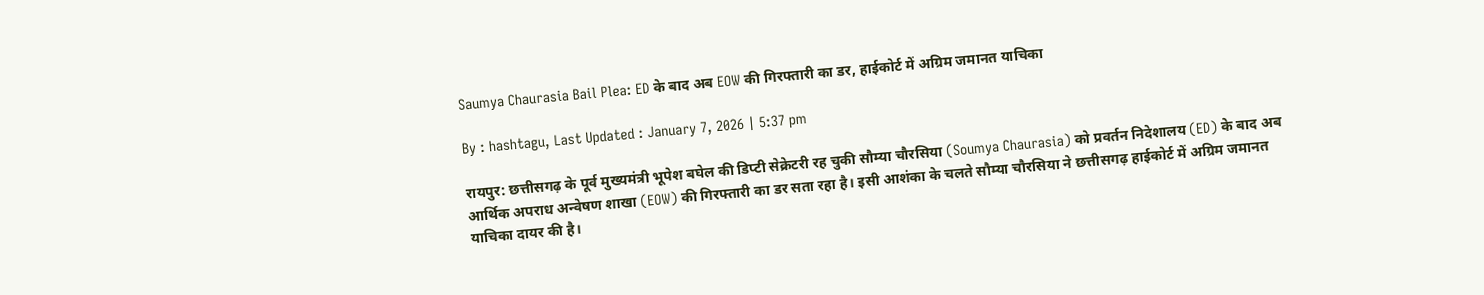Saumya Chaurasia Bail Plea: ED के बाद अब EOW की गिरफ्तारी का डर, हाईकोर्ट में अग्रिम जमानत याचिका

By : hashtagu, Last Updated : January 7, 2026 | 5:37 pm

रायपुर: छत्तीसगढ़ के पूर्व मुख्यमंत्री भूपेश बघेल की डिप्टी सेक्रेटरी रह चुकी सौम्या चौरसिया (Soumya Chaurasia) को प्रवर्तन निदेशालय (ED) के बाद अब आर्थिक अपराध अन्वेषण शाखा (EOW) की गिरफ्तारी का डर सता रहा है। इसी आशंका के चलते सौम्या चौरसिया ने छत्तीसगढ़ हाईकोर्ट में अग्रिम जमानत याचिका दायर की है।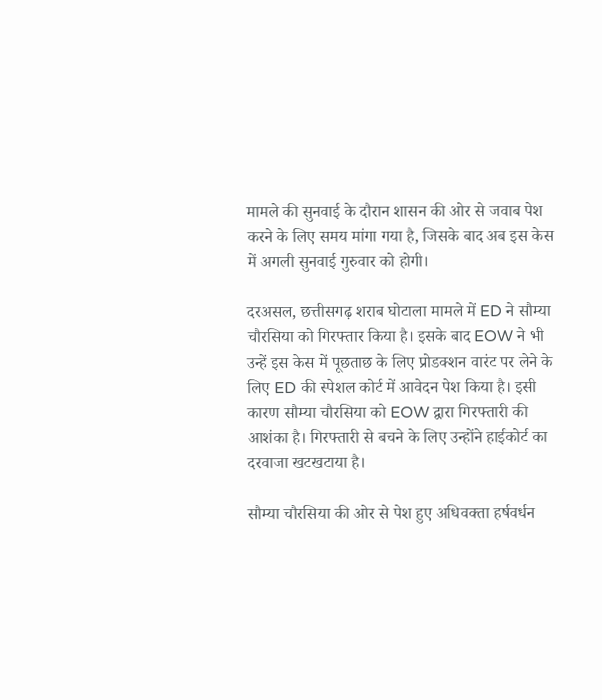मामले की सुनवाई के दौरान शासन की ओर से जवाब पेश करने के लिए समय मांगा गया है, जिसके बाद अब इस केस में अगली सुनवाई गुरुवार को होगी।

दरअसल, छत्तीसगढ़ शराब घोटाला मामले में ED ने सौम्या चौरसिया को गिरफ्तार किया है। इसके बाद EOW ने भी उन्हें इस केस में पूछताछ के लिए प्रोडक्शन वारंट पर लेने के लिए ED की स्पेशल कोर्ट में आवेदन पेश किया है। इसी कारण सौम्या चौरसिया को EOW द्वारा गिरफ्तारी की आशंका है। गिरफ्तारी से बचने के लिए उन्होंने हाईकोर्ट का दरवाजा खटखटाया है।

सौम्या चौरसिया की ओर से पेश हुए अधिवक्ता हर्षवर्धन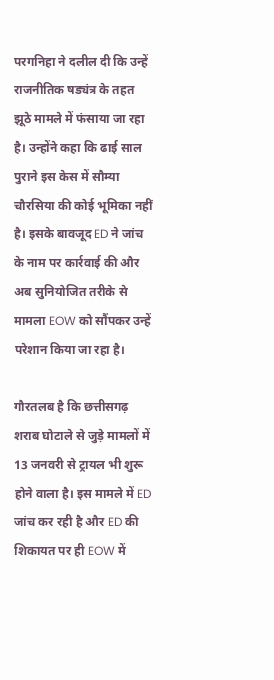परगनिहा ने दलील दी कि उन्हें राजनीतिक षड्यंत्र के तहत झूठे मामले में फंसाया जा रहा है। उन्होंने कहा कि ढाई साल पुराने इस केस में सौम्या चौरसिया की कोई भूमिका नहीं है। इसके बावजूद ED ने जांच के नाम पर कार्रवाई की और अब सुनियोजित तरीके से मामला EOW को सौंपकर उन्हें परेशान किया जा रहा है।

गौरतलब है कि छत्तीसगढ़ शराब घोटाले से जुड़े मामलों में 13 जनवरी से ट्रायल भी शुरू होने वाला है। इस मामले में ED जांच कर रही है और ED की शिकायत पर ही EOW में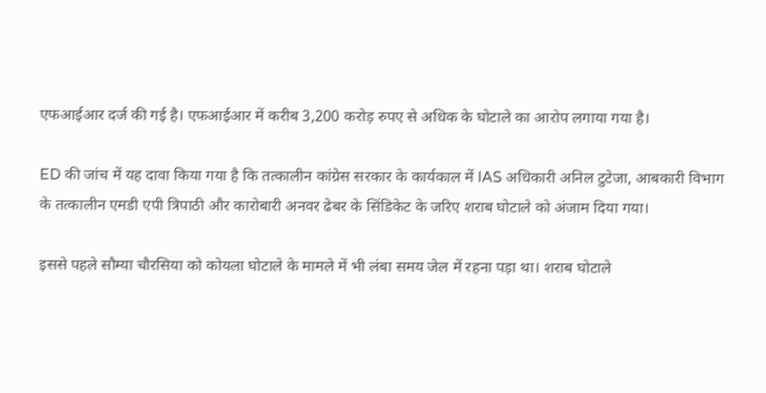एफआईआर दर्ज की गई है। एफआईआर में करीब 3,200 करोड़ रुपए से अधिक के घोटाले का आरोप लगाया गया है।

ED की जांच में यह दावा किया गया है कि तत्कालीन कांग्रेस सरकार के कार्यकाल में IAS अधिकारी अनिल टुटेजा, आबकारी विभाग के तत्कालीन एमडी एपी त्रिपाठी और कारोबारी अनवर ढेबर के सिंडिकेट के जरिए शराब घोटाले को अंजाम दिया गया।

इससे पहले सौम्या चौरसिया को कोयला घोटाले के मामले में भी लंबा समय जेल में रहना पड़ा था। शराब घोटाले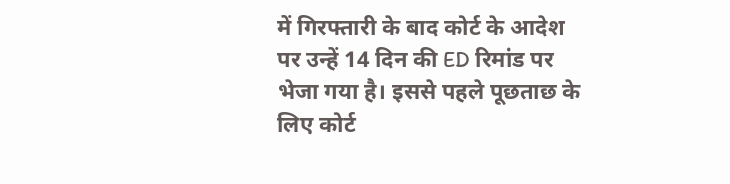में गिरफ्तारी के बाद कोर्ट के आदेश पर उन्हें 14 दिन की ED रिमांड पर भेजा गया है। इससे पहले पूछताछ के लिए कोर्ट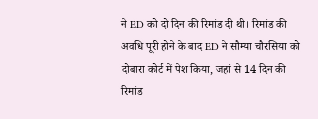ने ED को दो दिन की रिमांड दी थी। रिमांड की अवधि पूरी होने के बाद ED ने सौम्या चौरसिया को दोबारा कोर्ट में पेश किया, जहां से 14 दिन की रिमांड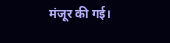मंजूर की गई।